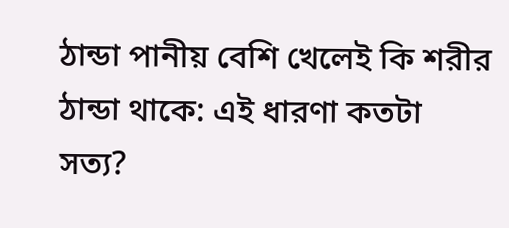ঠান্ডা পানীয় বেশি খেলেই কি শরীর ঠান্ডা থাকে: এই ধারণা কতটা সত্য?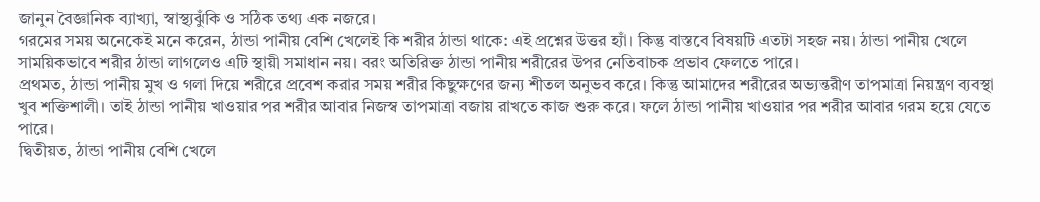জানুন বৈজ্ঞানিক ব্যাখ্যা, স্বাস্থ্যঝুঁকি ও সঠিক তথ্য এক নজরে।
গরমের সময় অনেকেই মনে করেন, ঠান্ডা পানীয় বেশি খেলেই কি শরীর ঠান্ডা থাকে: এই প্রশ্নের উত্তর হ্যাঁ। কিন্তু বাস্তবে বিষয়টি এতটা সহজ নয়। ঠান্ডা পানীয় খেলে সাময়িকভাবে শরীর ঠান্ডা লাগলেও এটি স্থায়ী সমাধান নয়। বরং অতিরিক্ত ঠান্ডা পানীয় শরীরের উপর নেতিবাচক প্রভাব ফেলতে পারে।
প্রথমত, ঠান্ডা পানীয় মুখ ও গলা দিয়ে শরীরে প্রবেশ করার সময় শরীর কিছুক্ষণের জন্য শীতল অনুভব করে। কিন্তু আমাদের শরীরের অভ্যন্তরীণ তাপমাত্রা নিয়ন্ত্রণ ব্যবস্থা খুব শক্তিশালী। তাই ঠান্ডা পানীয় খাওয়ার পর শরীর আবার নিজস্ব তাপমাত্রা বজায় রাখতে কাজ শুরু করে। ফলে ঠান্ডা পানীয় খাওয়ার পর শরীর আবার গরম হয়ে যেতে পারে।
দ্বিতীয়ত, ঠান্ডা পানীয় বেশি খেলে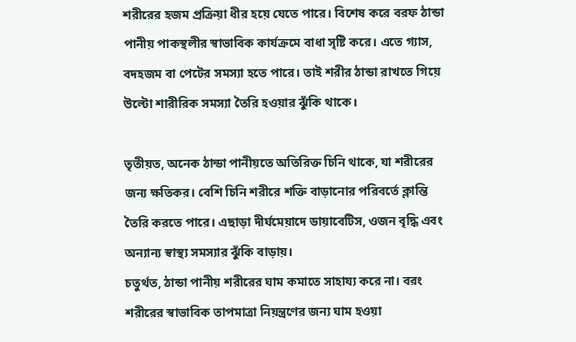শরীরের হজম প্রক্রিয়া ধীর হয়ে যেতে পারে। বিশেষ করে বরফ ঠান্ডা পানীয় পাকস্থলীর স্বাভাবিক কার্যক্রমে বাধা সৃষ্টি করে। এতে গ্যাস, বদহজম বা পেটের সমস্যা হতে পারে। তাই শরীর ঠান্ডা রাখতে গিয়ে উল্টো শারীরিক সমস্যা তৈরি হওয়ার ঝুঁকি থাকে।

তৃতীয়ত, অনেক ঠান্ডা পানীয়তে অতিরিক্ত চিনি থাকে, যা শরীরের জন্য ক্ষতিকর। বেশি চিনি শরীরে শক্তি বাড়ানোর পরিবর্তে ক্লান্তি তৈরি করতে পারে। এছাড়া দীর্ঘমেয়াদে ডায়াবেটিস, ওজন বৃদ্ধি এবং অন্যান্য স্বাস্থ্য সমস্যার ঝুঁকি বাড়ায়।
চতুর্থত, ঠান্ডা পানীয় শরীরের ঘাম কমাতে সাহায্য করে না। বরং শরীরের স্বাভাবিক তাপমাত্রা নিয়ন্ত্রণের জন্য ঘাম হওয়া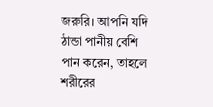জরুরি। আপনি যদি ঠান্ডা পানীয় বেশি পান করেন, তাহলে শরীরের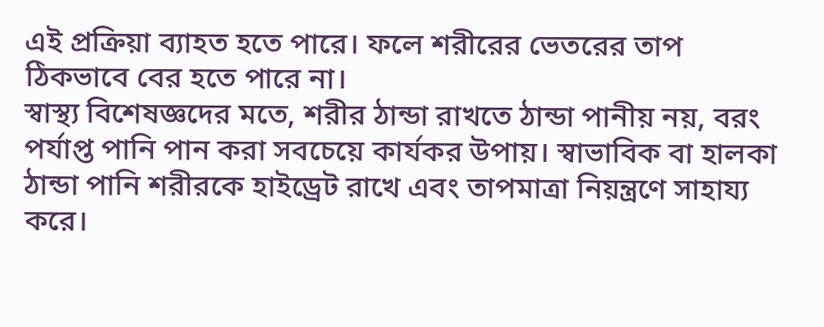এই প্রক্রিয়া ব্যাহত হতে পারে। ফলে শরীরের ভেতরের তাপ ঠিকভাবে বের হতে পারে না।
স্বাস্থ্য বিশেষজ্ঞদের মতে, শরীর ঠান্ডা রাখতে ঠান্ডা পানীয় নয়, বরং পর্যাপ্ত পানি পান করা সবচেয়ে কার্যকর উপায়। স্বাভাবিক বা হালকা ঠান্ডা পানি শরীরকে হাইড্রেট রাখে এবং তাপমাত্রা নিয়ন্ত্রণে সাহায্য করে।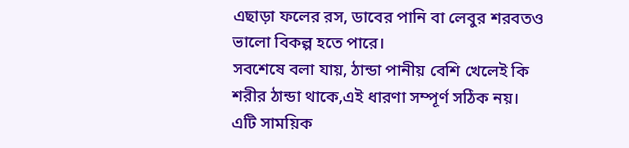এছাড়া ফলের রস, ডাবের পানি বা লেবুর শরবতও ভালো বিকল্প হতে পারে।
সবশেষে বলা যায়, ঠান্ডা পানীয় বেশি খেলেই কি শরীর ঠান্ডা থাকে,এই ধারণা সম্পূর্ণ সঠিক নয়। এটি সাময়িক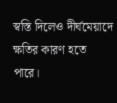স্বস্তি দিলেও দীর্ঘমেয়াদে ক্ষতির কারণ হতে পারে।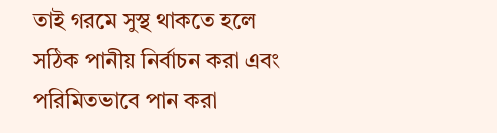তাই গরমে সুস্থ থাকতে হলে সঠিক পানীয় নির্বাচন করা এবং পরিমিতভাবে পান করা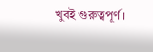খুবই গুরুত্বপূর্ণ।